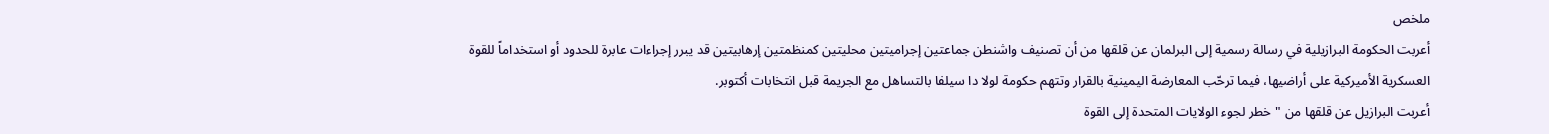ملخص
أعربت الحكومة البرازيلية في رسالة رسمية إلى البرلمان عن قلقها من أن تصنيف واشنطن جماعتين إجراميتين محليتين كمنظمتين إرهابيتين قد يبرر إجراءات عابرة للحدود أو استخداماً للقوة العسكرية الأميركية على أراضيها، فيما ترحّب المعارضة اليمينية بالقرار وتتهم حكومة لولا دا سيلفا بالتساهل مع الجريمة قبل انتخابات أكتوبر.
أعربت البرازيل عن قلقها من "خطر لجوء الولايات المتحدة إلى القوة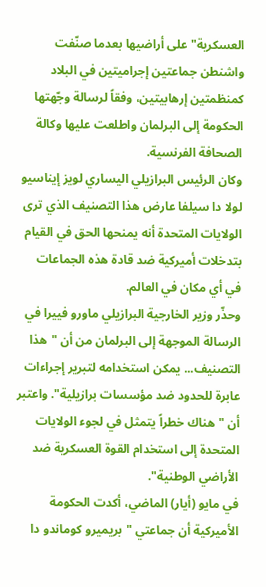العسكرية" على أراضيها بعدما صنّفت واشنطن جماعتين إجراميتين في البلاد كمنظمتين إرهابيتين، وفقاً لرسالة وجّهتها الحكومة إلى البرلمان واطلعت عليها وكالة الصحافة الفرنسية.
وكان الرئيس البرازيلي اليساري لويز إيناسيو لولا دا سيلفا عارض هذا التصنيف الذي ترى الولايات المتحدة أنه يمنحها الحق في القيام بتدخلات أميركية ضد قادة هذه الجماعات في أي مكان في العالم.
وحذّر وزير الخارجية البرازيلي ماورو فييرا في الرسالة الموجهة إلى البرلمان من أن "هذا التصنيف... يمكن استخدامه لتبرير إجراءات عابرة للحدود ضد مؤسسات برازيلية". واعتبر أن "هناك خطراً يتمثل في لجوء الولايات المتحدة إلى استخدام القوة العسكرية ضد الأراضي الوطنية".
في مايو (أيار) الماضي، أكدت الحكومة الأميركية أن جماعتي "بريميرو كوماندو دا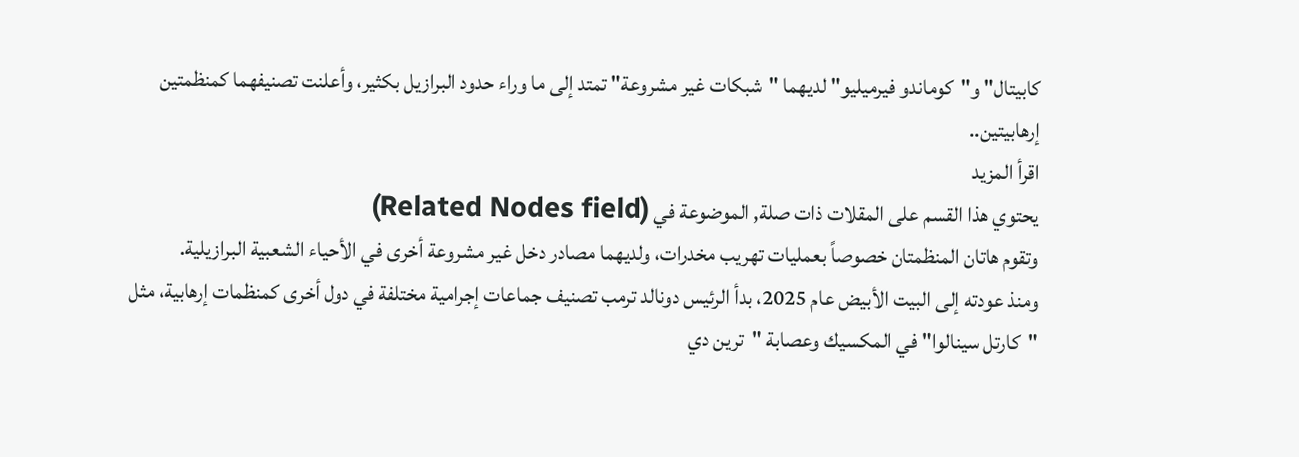كابيتال" و"كوماندو فيرميليو" لديهما "شبكات غير مشروعة" تمتد إلى ما وراء حدود البرازيل بكثير، وأعلنت تصنيفهما كمنظمتين إرهابيتين..
اقرأ المزيد
يحتوي هذا القسم على المقلات ذات صلة, الموضوعة في (Related Nodes field)
وتقوم هاتان المنظمتان خصوصاً بعمليات تهريب مخدرات، ولديهما مصادر دخل غير مشروعة أخرى في الأحياء الشعبية البرازيلية.
ومنذ عودته إلى البيت الأبيض عام 2025، بدأ الرئيس دونالد ترمب تصنيف جماعات إجرامية مختلفة في دول أخرى كمنظمات إرهابية، مثل "كارتل سينالوا" في المكسيك وعصابة "ترين دي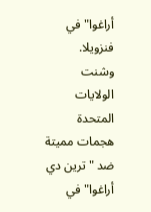أراغوا" في فنزويلا.
وشنت الولايات المتحدة هجمات مميتة ضد "ترين دي أراغوا" في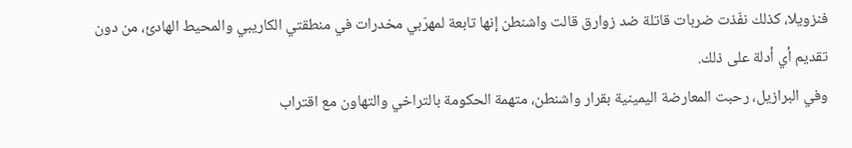فنزويلا، كذلك نفّذت ضربات قاتلة ضد زوارق قالت واشنطن إنها تابعة لمهرّبي مخدرات في منطقتي الكاريبي والمحيط الهادئ، من دون تقديم أي أدلة على ذلك.
وفي البرازيل، رحبت المعارضة اليمينية بقرار واشنطن، متهمة الحكومة بالتراخي والتهاون مع اقتراب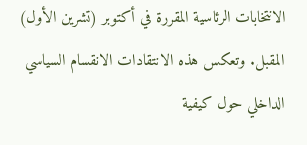الانتخابات الرئاسية المقررة في أكتوبر (تشرين الأول) المقبل. وتعكس هذه الانتقادات الانقسام السياسي الداخلي حول كيفية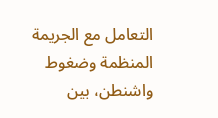التعامل مع الجريمة المنظمة وضغوط واشنطن، بين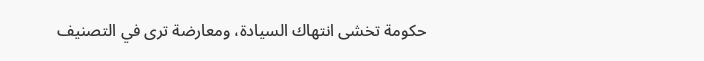حكومة تخشى انتهاك السيادة، ومعارضة ترى في التصنيف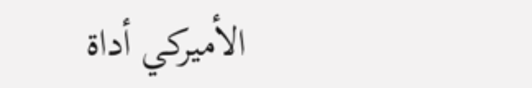الأميركي أداة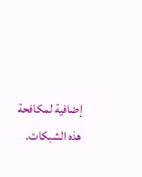إضافية لمكافحة هذه الشبكات.